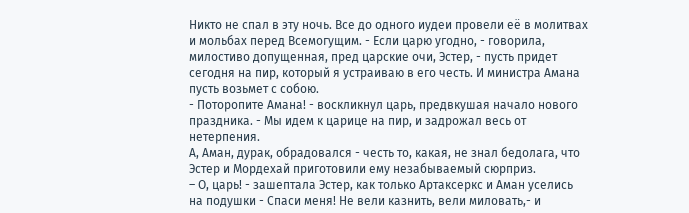Никто не спал в эту ночь. Все до одного иудеи провели её в молитвах и мольбах перед Всемогущим. - Если царю угодно, - говорила, милостиво допущенная, пред царские очи, Эстер, - пусть придет сегодня на пир, который я устраиваю в его честь. И министра Амана пусть возьмет с собою.
- Поторопите Амана! - воскликнул царь, предвкушая начало нового праздника. - Мы идем к царице на пир, и задрожал весь от нетерпения.
А, Аман, дурак, обрадовался - честь то, какая, не знал бедолага, что Эстер и Мордехай приготовили ему незабываемый сюрприз.
– О, царь! - зашептала Эстер, как только Артаксеркс и Аман уселись на подушки - Спаси меня! Не вели казнить, вели миловать,- и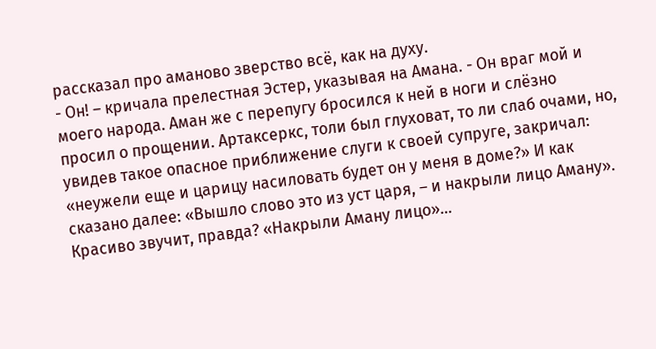рассказал про аманово зверство всё, как на духу.
- Он! – кричала прелестная Эстер, указывая на Амана. - Он враг мой и моего народа. Аман же с перепугу бросился к ней в ноги и слёзно просил о прощении. Артаксеркс, толи был глуховат, то ли слаб очами, но, увидев такое опасное приближение слуги к своей супруге, закричал: «неужели еще и царицу насиловать будет он у меня в доме?» И как сказано далее: «Вышло слово это из уст царя, – и накрыли лицо Аману». Красиво звучит, правда? «Накрыли Аману лицо»…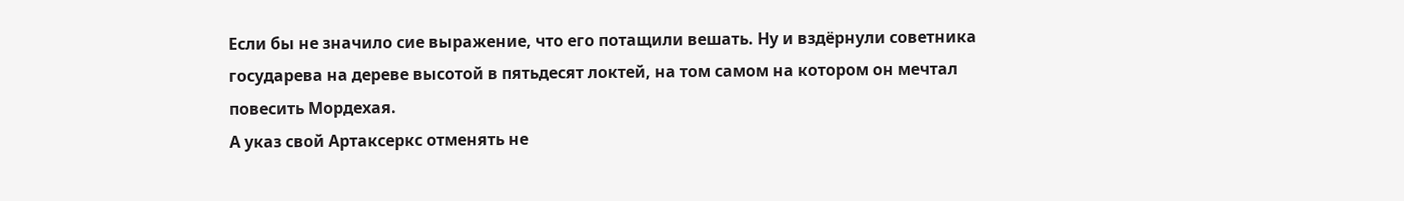Если бы не значило сие выражение, что его потащили вешать. Ну и вздёрнули советника государева на дереве высотой в пятьдесят локтей, на том самом на котором он мечтал повесить Мордехая.
А указ свой Артаксеркс отменять не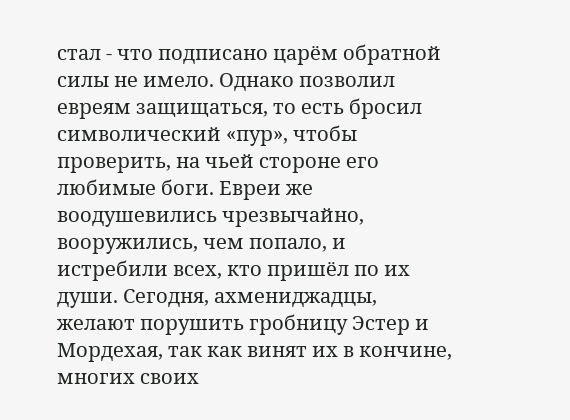стал - что подписано царём обратной силы не имело. Однако позволил евреям защищаться, то есть бросил символический «пур», чтобы проверить, на чьей стороне его любимые боги. Евреи же воодушевились чрезвычайно, вооружились, чем попало, и истребили всех, кто пришёл по их души. Сегодня, ахмениджадцы, желают порушить гробницу Эстер и Мордехая, так как винят их в кончине, многих своих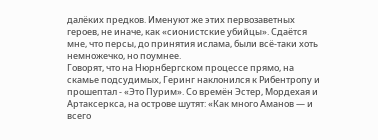далёких предков. Именуют же этих первозаветных героев, не иначе, как «сионистские убийцы». Сдаётся мне, что персы, до принятия ислама, были всё-таки хоть немножечко, но поумнее.
Говорят, что на Нюрнбергском процессе прямо, на скамье подсудимых, Геринг наклонился к Рибентропу и прошептал - «Это Пурим». Со времён Эстер, Мордехая и Артаксеркса, на острове шутят: «Как много Аманов — и всего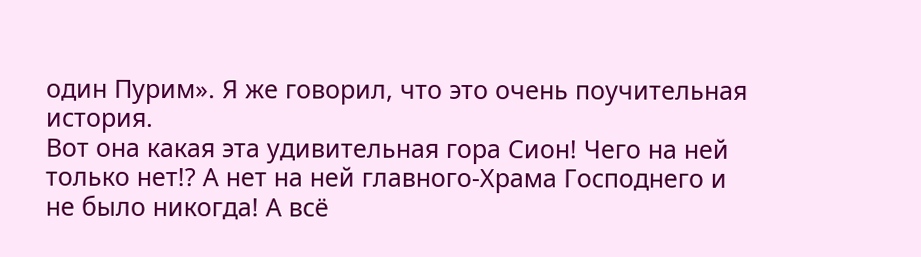один Пурим». Я же говорил, что это очень поучительная история.
Вот она какая эта удивительная гора Сион! Чего на ней только нет!? А нет на ней главного-Храма Господнего и не было никогда! А всё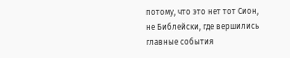потому, что это нет тот Сион, не Библейски, где вершились главные события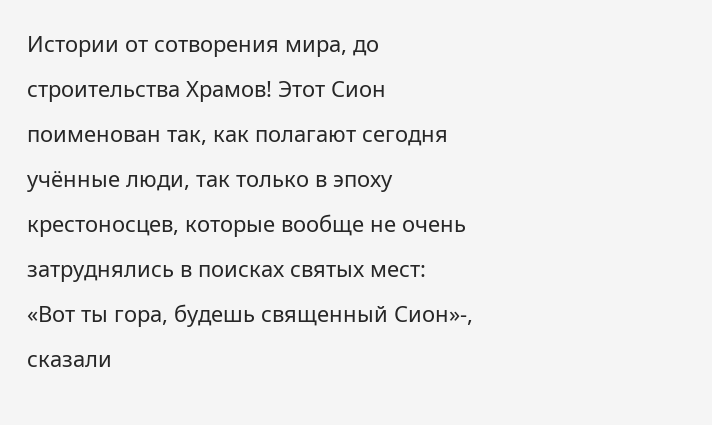Истории от сотворения мира, до строительства Храмов! Этот Сион поименован так, как полагают сегодня учённые люди, так только в эпоху крестоносцев, которые вообще не очень затруднялись в поисках святых мест: «Вот ты гора, будешь священный Сион»-, сказали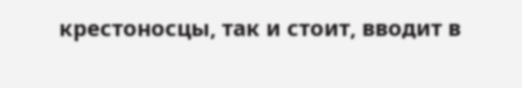крестоносцы, так и стоит, вводит в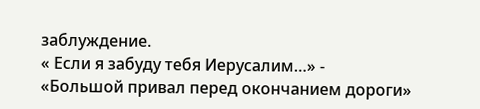заблуждение.
« Если я забуду тебя Иерусалим…» -
«Большой привал перед окончанием дороги»